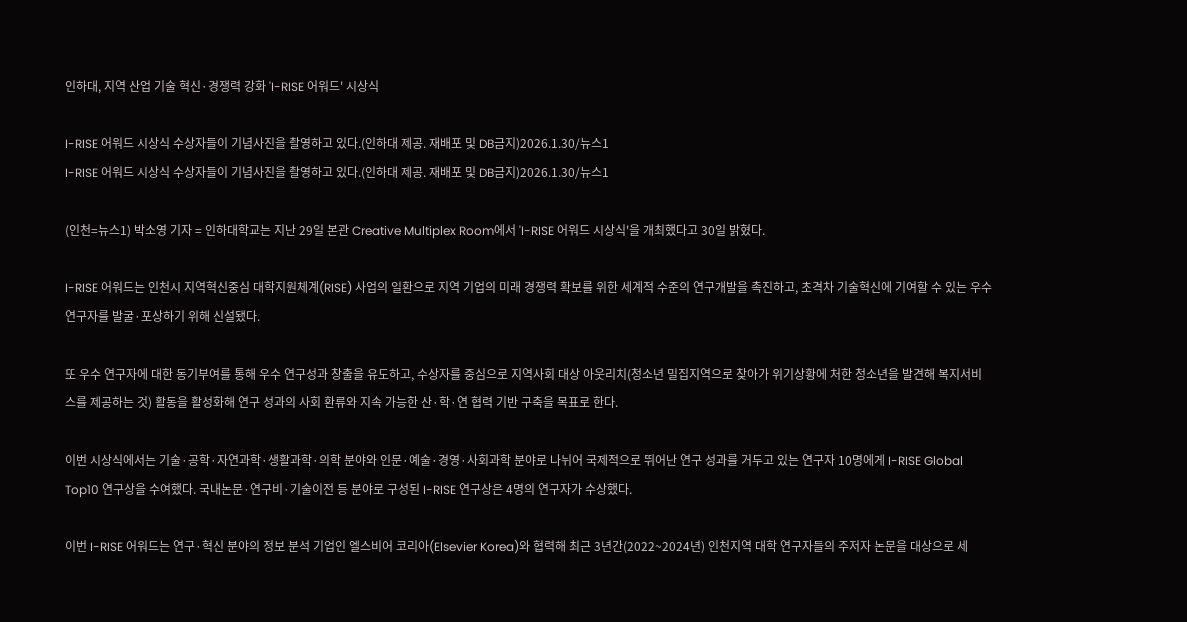인하대, 지역 산업 기술 혁신·경쟁력 강화 'I-RISE 어워드' 시상식

I-RISE 어워드 시상식 수상자들이 기념사진을 촬영하고 있다.(인하대 제공. 재배포 및 DB금지)2026.1.30/뉴스1
I-RISE 어워드 시상식 수상자들이 기념사진을 촬영하고 있다.(인하대 제공. 재배포 및 DB금지)2026.1.30/뉴스1

(인천=뉴스1) 박소영 기자 = 인하대학교는 지난 29일 본관 Creative Multiplex Room에서 'I-RISE 어워드 시상식'을 개최했다고 30일 밝혔다.

I-RISE 어워드는 인천시 지역혁신중심 대학지원체계(RISE) 사업의 일환으로 지역 기업의 미래 경쟁력 확보를 위한 세계적 수준의 연구개발을 촉진하고, 초격차 기술혁신에 기여할 수 있는 우수 연구자를 발굴·포상하기 위해 신설됐다.

또 우수 연구자에 대한 동기부여를 통해 우수 연구성과 창출을 유도하고, 수상자를 중심으로 지역사회 대상 아웃리치(청소년 밀집지역으로 찾아가 위기상황에 처한 청소년을 발견해 복지서비스를 제공하는 것) 활동을 활성화해 연구 성과의 사회 환류와 지속 가능한 산·학·연 협력 기반 구축을 목표로 한다.

이번 시상식에서는 기술·공학·자연과학·생활과학·의학 분야와 인문·예술·경영·사회과학 분야로 나뉘어 국제적으로 뛰어난 연구 성과를 거두고 있는 연구자 10명에게 I-RISE Global Top10 연구상을 수여했다. 국내논문·연구비·기술이전 등 분야로 구성된 I-RISE 연구상은 4명의 연구자가 수상했다.

이번 I-RISE 어워드는 연구·혁신 분야의 정보 분석 기업인 엘스비어 코리아(Elsevier Korea)와 협력해 최근 3년간(2022~2024년) 인천지역 대학 연구자들의 주저자 논문을 대상으로 세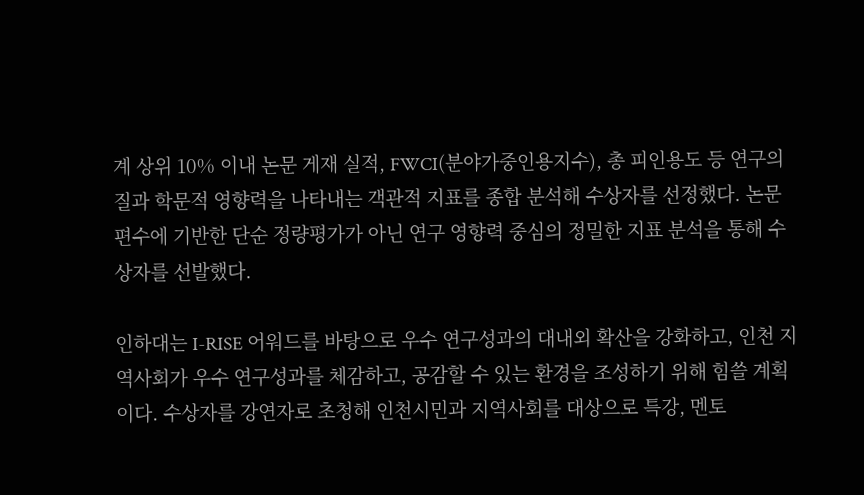계 상위 10% 이내 논문 게재 실적, FWCI(분야가중인용지수), 총 피인용도 등 연구의 질과 학문적 영향력을 나타내는 객관적 지표를 종합 분석해 수상자를 선정했다. 논문 편수에 기반한 단순 정량평가가 아닌 연구 영향력 중심의 정밀한 지표 분석을 통해 수상자를 선발했다.

인하대는 I-RISE 어워드를 바탕으로 우수 연구성과의 대내외 확산을 강화하고, 인천 지역사회가 우수 연구성과를 체감하고, 공감할 수 있는 환경을 조성하기 위해 힘쓸 계획이다. 수상자를 강연자로 초청해 인천시민과 지역사회를 대상으로 특강, 멘토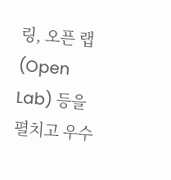링, 오픈 랩(Open Lab) 등을 펼치고 우수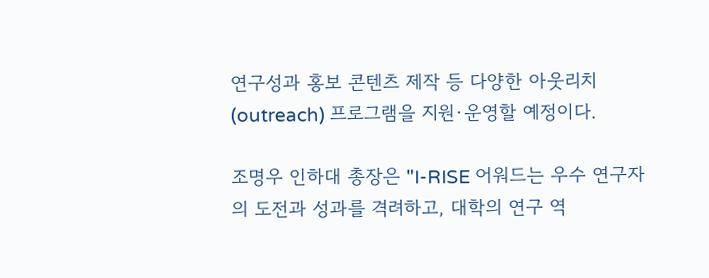연구성과 홍보 콘텐츠 제작 등 다양한 아웃리치(outreach) 프로그램을 지원·운영할 예정이다.

조명우 인하대 총장은 "I-RISE 어워드는 우수 연구자의 도전과 성과를 격려하고, 대학의 연구 역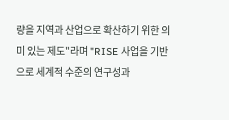량을 지역과 산업으로 확산하기 위한 의미 있는 제도"라며 "RISE 사업을 기반으로 세계적 수준의 연구성과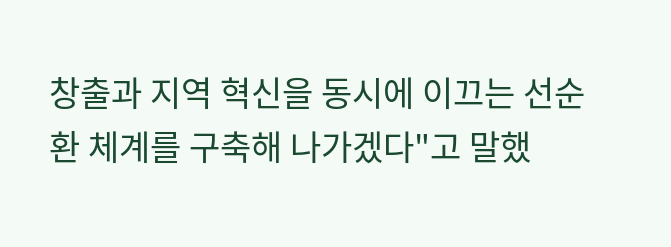창출과 지역 혁신을 동시에 이끄는 선순환 체계를 구축해 나가겠다"고 말했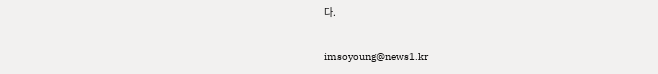다.

imsoyoung@news1.kr